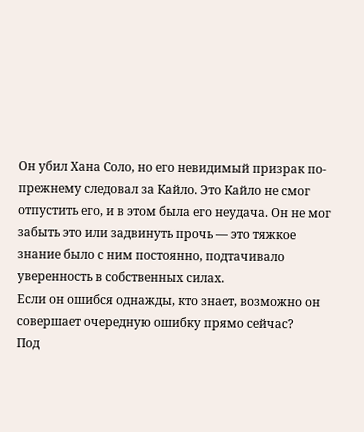Он убил Хана Соло, но его невидимый призрак по-прежнему следовал за Кайло. Это Кайло не смог отпустить его, и в этом была его неудача. Он не мог забыть это или задвинуть прочь — это тяжкое знание было с ним постоянно, подтачивало уверенность в собственных силах.
Если он ошибся однажды, кто знает, возможно он совершает очередную ошибку прямо сейчас?
Под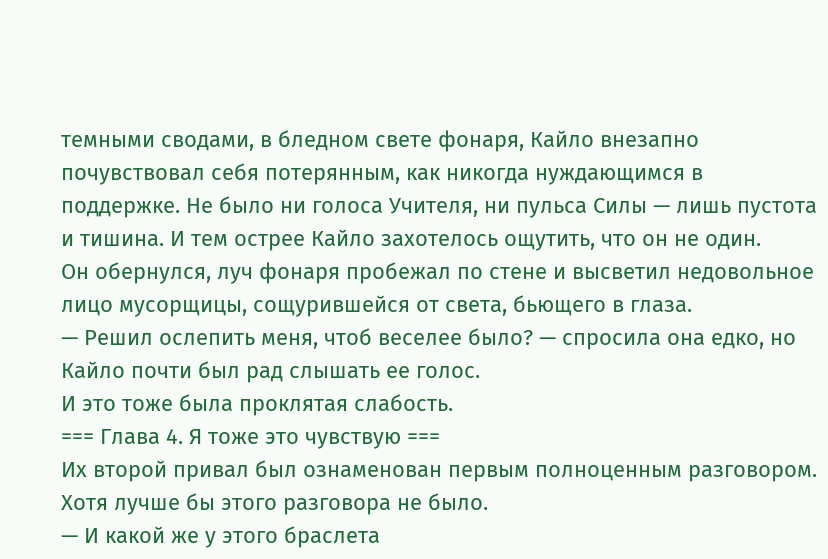темными сводами, в бледном свете фонаря, Кайло внезапно почувствовал себя потерянным, как никогда нуждающимся в поддержке. Не было ни голоса Учителя, ни пульса Силы — лишь пустота и тишина. И тем острее Кайло захотелось ощутить, что он не один.
Он обернулся, луч фонаря пробежал по стене и высветил недовольное лицо мусорщицы, сощурившейся от света, бьющего в глаза.
— Решил ослепить меня, чтоб веселее было? — спросила она едко, но Кайло почти был рад слышать ее голос.
И это тоже была проклятая слабость.
=== Глава 4. Я тоже это чувствую ===
Их второй привал был ознаменован первым полноценным разговором. Хотя лучше бы этого разговора не было.
— И какой же у этого браслета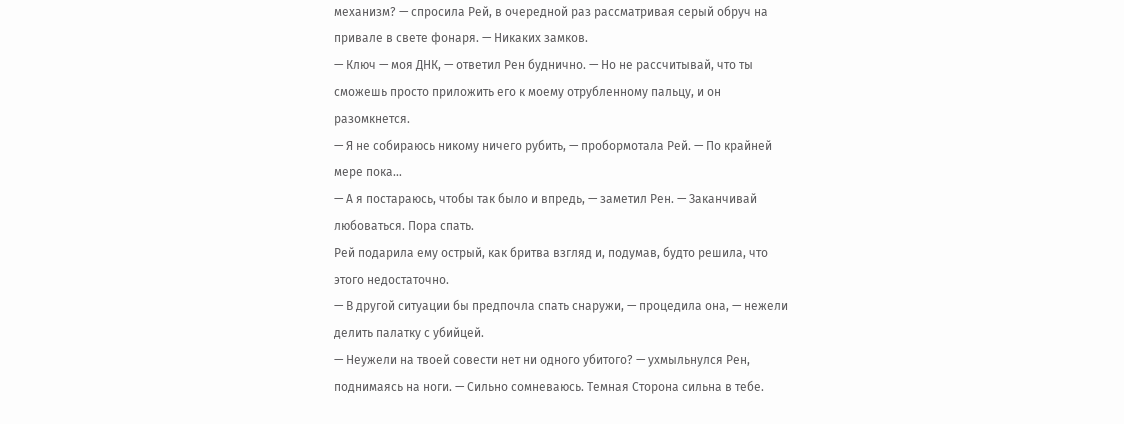механизм? — спросила Рей, в очередной раз рассматривая серый обруч на привале в свете фонаря. — Никаких замков.
— Ключ — моя ДНК, — ответил Рен буднично. — Но не рассчитывай, что ты сможешь просто приложить его к моему отрубленному пальцу, и он разомкнется.
— Я не собираюсь никому ничего рубить, — пробормотала Рей. — По крайней мере пока…
— А я постараюсь, чтобы так было и впредь, — заметил Рен. — Заканчивай любоваться. Пора спать.
Рей подарила ему острый, как бритва взгляд и, подумав, будто решила, что этого недостаточно.
— В другой ситуации бы предпочла спать снаружи, — процедила она, — нежели делить палатку с убийцей.
— Неужели на твоей совести нет ни одного убитого? — ухмыльнулся Рен, поднимаясь на ноги. — Сильно сомневаюсь. Темная Сторона сильна в тебе.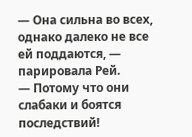— Она сильна во всех, однако далеко не все ей поддаются, — парировала Рей.
— Потому что они слабаки и боятся последствий!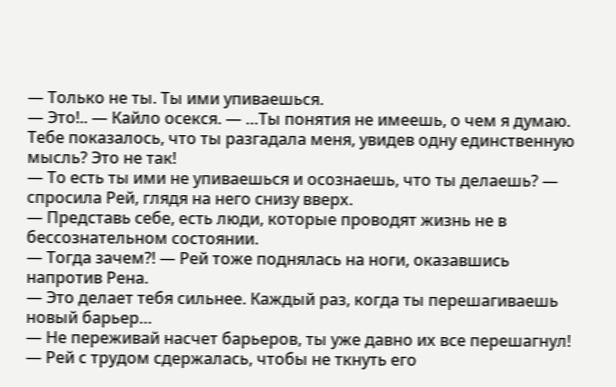— Только не ты. Ты ими упиваешься.
— Это!.. — Кайло осекся. — …Ты понятия не имеешь, о чем я думаю. Тебе показалось, что ты разгадала меня, увидев одну единственную мысль? Это не так!
— То есть ты ими не упиваешься и осознаешь, что ты делаешь? — спросила Рей, глядя на него снизу вверх.
— Представь себе, есть люди, которые проводят жизнь не в бессознательном состоянии.
— Тогда зачем?! — Рей тоже поднялась на ноги, оказавшись напротив Рена.
— Это делает тебя сильнее. Каждый раз, когда ты перешагиваешь новый барьер…
— Не переживай насчет барьеров, ты уже давно их все перешагнул! — Рей с трудом сдержалась, чтобы не ткнуть его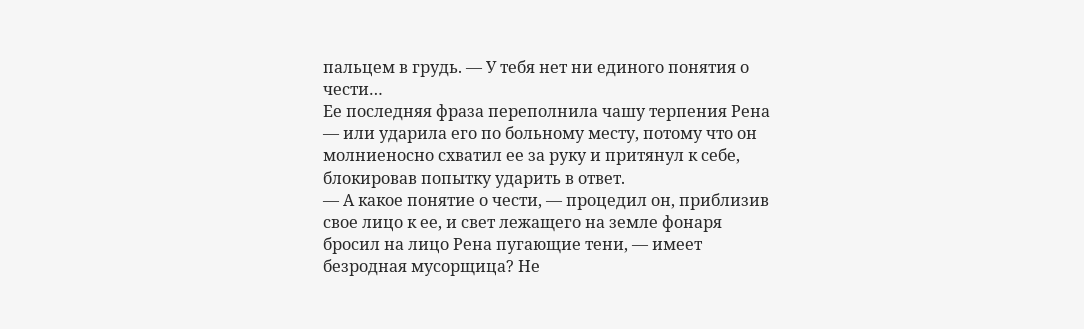пальцем в грудь. — У тебя нет ни единого понятия о чести…
Ее последняя фраза переполнила чашу терпения Рена — или ударила его по больному месту, потому что он молниеносно схватил ее за руку и притянул к себе, блокировав попытку ударить в ответ.
— А какое понятие о чести, — процедил он, приблизив свое лицо к ее, и свет лежащего на земле фонаря бросил на лицо Рена пугающие тени, — имеет безродная мусорщица? Не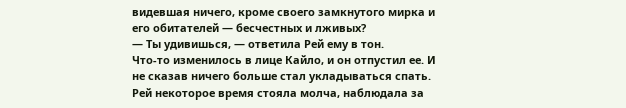видевшая ничего, кроме своего замкнутого мирка и его обитателей — бесчестных и лживых?
— Ты удивишься, — ответила Рей ему в тон.
Что-то изменилось в лице Кайло, и он отпустил ее. И не сказав ничего больше стал укладываться спать.
Рей некоторое время стояла молча, наблюдала за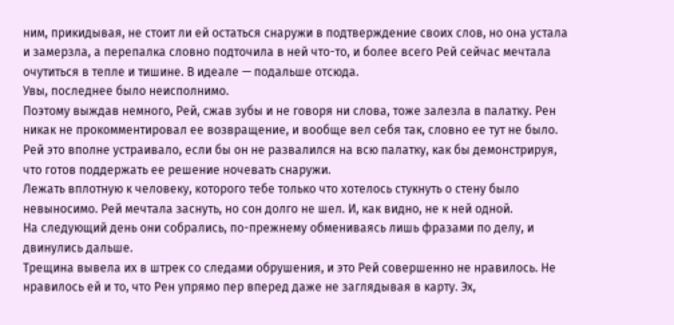ним, прикидывая, не стоит ли ей остаться снаружи в подтверждение своих слов, но она устала и замерзла, а перепалка словно подточила в ней что-то, и более всего Рей сейчас мечтала очутиться в тепле и тишине. В идеале — подальше отсюда.
Увы, последнее было неисполнимо.
Поэтому выждав немного, Рей, сжав зубы и не говоря ни слова, тоже залезла в палатку. Рен никак не прокомментировал ее возвращение, и вообще вел себя так, словно ее тут не было. Рей это вполне устраивало, если бы он не развалился на всю палатку, как бы демонстрируя, что готов поддержать ее решение ночевать снаружи.
Лежать вплотную к человеку, которого тебе только что хотелось стукнуть о стену было невыносимо. Рей мечтала заснуть, но сон долго не шел. И, как видно, не к ней одной.
На следующий день они собрались, по-прежнему обмениваясь лишь фразами по делу, и двинулись дальше.
Трещина вывела их в штрек со следами обрушения, и это Рей совершенно не нравилось. Не нравилось ей и то, что Рен упрямо пер вперед даже не заглядывая в карту. Эх,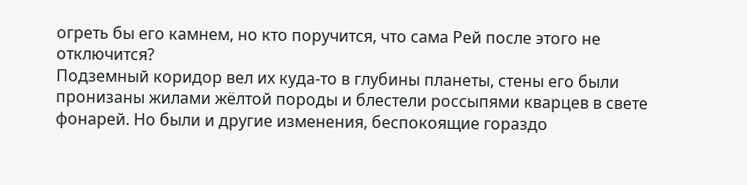огреть бы его камнем, но кто поручится, что сама Рей после этого не отключится?
Подземный коридор вел их куда-то в глубины планеты, стены его были пронизаны жилами жёлтой породы и блестели россыпями кварцев в свете фонарей. Но были и другие изменения, беспокоящие гораздо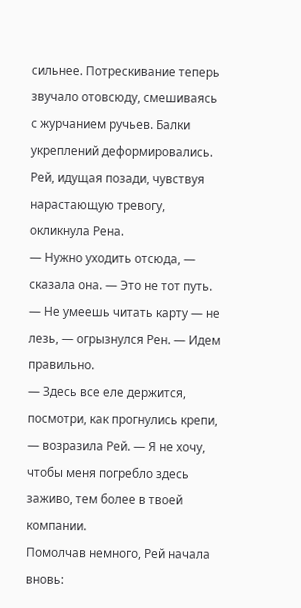сильнее. Потрескивание теперь звучало отовсюду, смешиваясь с журчанием ручьев. Балки укреплений деформировались. Рей, идущая позади, чувствуя нарастающую тревогу, окликнула Рена.
— Нужно уходить отсюда, — сказала она. — Это не тот путь.
— Не умеешь читать карту — не лезь, — огрызнулся Рен. — Идем правильно.
— Здесь все еле держится, посмотри, как прогнулись крепи, — возразила Рей. — Я не хочу, чтобы меня погребло здесь заживо, тем более в твоей компании.
Помолчав немного, Рей начала вновь: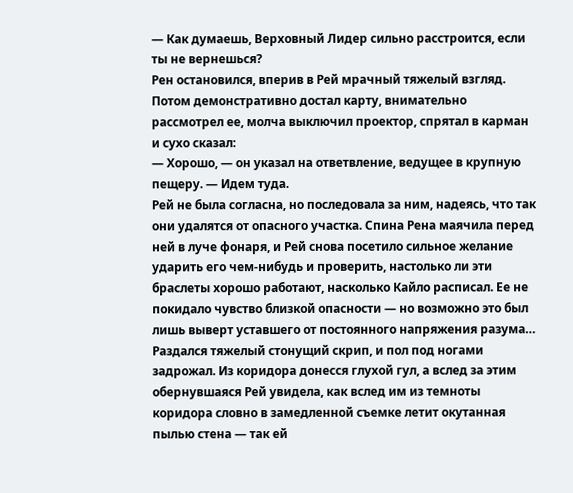— Как думаешь, Верховный Лидер сильно расстроится, если ты не вернешься?
Рен остановился, вперив в Рей мрачный тяжелый взгляд. Потом демонстративно достал карту, внимательно рассмотрел ее, молча выключил проектор, спрятал в карман и сухо сказал:
— Хорошо, — он указал на ответвление, ведущее в крупную пещеру. — Идем туда.
Рей не была согласна, но последовала за ним, надеясь, что так они удалятся от опасного участка. Спина Рена маячила перед ней в луче фонаря, и Рей снова посетило сильное желание ударить его чем-нибудь и проверить, настолько ли эти браслеты хорошо работают, насколько Кайло расписал. Ее не покидало чувство близкой опасности — но возможно это был лишь выверт уставшего от постоянного напряжения разума…
Раздался тяжелый стонущий скрип, и пол под ногами задрожал. Из коридора донесся глухой гул, а вслед за этим обернувшаяся Рей увидела, как вслед им из темноты коридора словно в замедленной съемке летит окутанная пылью стена — так ей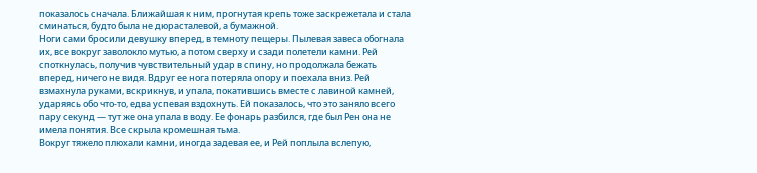показалось сначала. Ближайшая к ним, прогнутая крепь тоже заскрежетала и стала сминаться, будто была не дюрасталевой, а бумажной.
Ноги сами бросили девушку вперед, в темноту пещеры. Пылевая завеса обогнала их, все вокруг заволокло мутью, а потом сверху и сзади полетели камни. Рей споткнулась, получив чувствительный удар в спину, но продолжала бежать вперед, ничего не видя. Вдруг ее нога потеряла опору и поехала вниз. Рей взмахнула руками, вскрикнув, и упала, покатившись вместе с лавиной камней, ударяясь обо что-то, едва успевая вздохнуть. Ей показалось, что это заняло всего пару секунд — тут же она упала в воду. Ее фонарь разбился, где был Рен она не имела понятия. Все скрыла кромешная тьма.
Вокруг тяжело плюхали камни, иногда задевая ее, и Рей поплыла вслепую,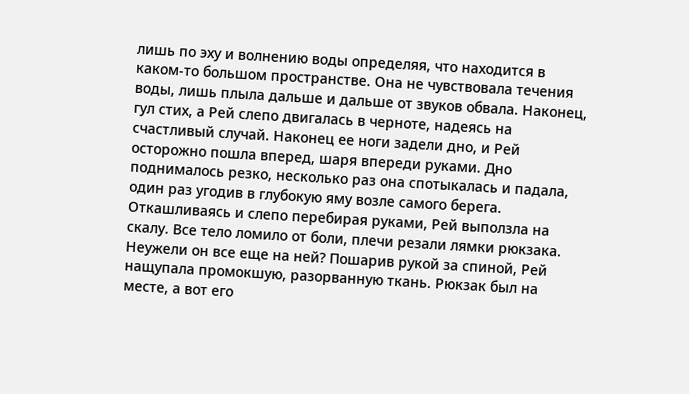лишь по эху и волнению воды определяя, что находится в каком-то большом пространстве. Она не чувствовала течения воды, лишь плыла дальше и дальше от звуков обвала. Наконец, гул стих, а Рей слепо двигалась в черноте, надеясь на счастливый случай. Наконец ее ноги задели дно, и Рей осторожно пошла вперед, шаря впереди руками. Дно поднималось резко, несколько раз она спотыкалась и падала, один раз угодив в глубокую яму возле самого берега.
Откашливаясь и слепо перебирая руками, Рей выползла на скалу. Все тело ломило от боли, плечи резали лямки рюкзака. Неужели он все еще на ней? Пошарив рукой за спиной, Рей нащупала промокшую, разорванную ткань. Рюкзак был на месте, а вот его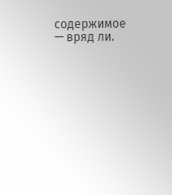содержимое — вряд ли.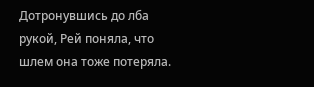Дотронувшись до лба рукой, Рей поняла, что шлем она тоже потеряла.